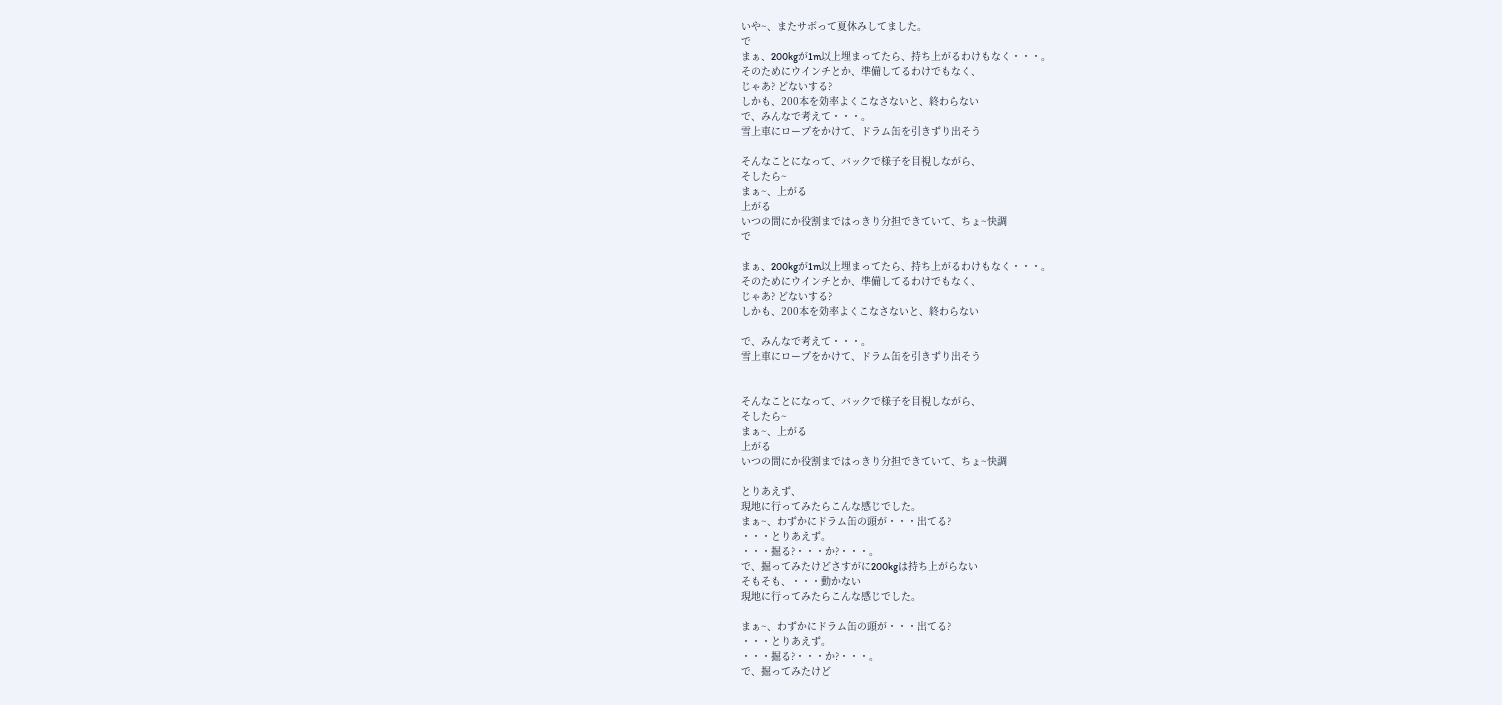いや~、またサボって夏休みしてました。
で
まぁ、200kgが1m以上埋まってたら、持ち上がるわけもなく・・・。
そのためにウインチとか、準備してるわけでもなく、
じゃあ? どないする?
しかも、200本を効率よくこなさないと、終わらない
で、みんなで考えて・・・。
雪上車にロープをかけて、ドラム缶を引きずり出そう

そんなことになって、バックで様子を目視しながら、
そしたら~
まぁ~、上がる
上がる
いつの間にか役割まではっきり分担できていて、ちょ~快調
で

まぁ、200kgが1m以上埋まってたら、持ち上がるわけもなく・・・。
そのためにウインチとか、準備してるわけでもなく、
じゃあ? どないする?
しかも、200本を効率よくこなさないと、終わらない

で、みんなで考えて・・・。
雪上車にロープをかけて、ドラム缶を引きずり出そう


そんなことになって、バックで様子を目視しながら、
そしたら~
まぁ~、上がる
上がる
いつの間にか役割まではっきり分担できていて、ちょ~快調

とりあえず、
現地に行ってみたらこんな感じでした。
まぁ~、わずかにドラム缶の頭が・・・出てる?
・・・とりあえず。
・・・掘る?・・・か?・・・。
で、掘ってみたけどさすがに200kgは持ち上がらない
そもそも、・・・動かない
現地に行ってみたらこんな感じでした。

まぁ~、わずかにドラム缶の頭が・・・出てる?
・・・とりあえず。
・・・掘る?・・・か?・・・。
で、掘ってみたけど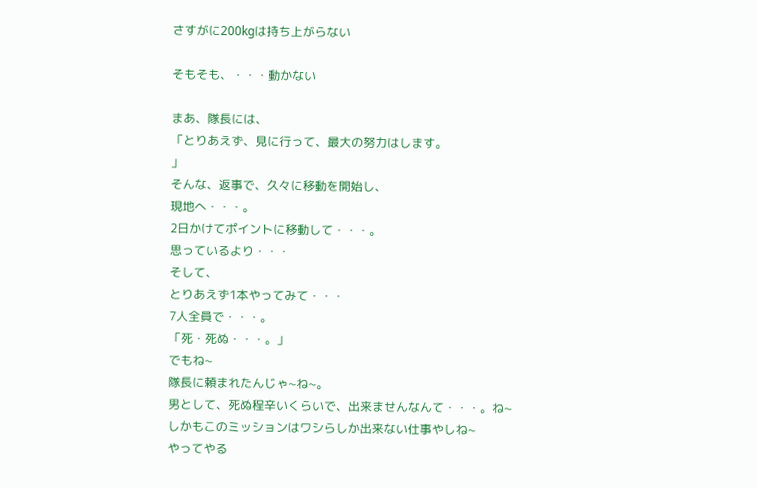さすがに200kgは持ち上がらない

そもそも、・・・動かない

まあ、隊長には、
「とりあえず、見に行って、最大の努力はします。
」
そんな、返事で、久々に移動を開始し、
現地へ・・・。
2日かけてポイントに移動して・・・。
思っているより・・・
そして、
とりあえず1本やってみて・・・
7人全員で・・・。
「死・死ぬ・・・。」
でもね~
隊長に頼まれたんじゃ~ね~。
男として、死ぬ程辛いくらいで、出来ませんなんて・・・。ね~
しかもこのミッションはワシらしか出来ない仕事やしね~
やってやる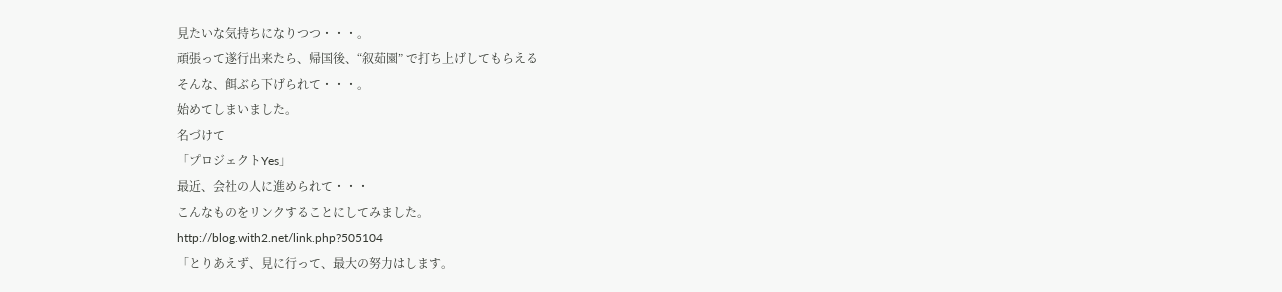見たいな気持ちになりつつ・・・。
頑張って遂行出来たら、帰国後、“叙茹園” で打ち上げしてもらえる
そんな、餌ぶら下げられて・・・。
始めてしまいました。
名づけて
「プロジェクトYes」
最近、会社の人に進められて・・・
こんなものをリンクすることにしてみました。
http://blog.with2.net/link.php?505104
「とりあえず、見に行って、最大の努力はします。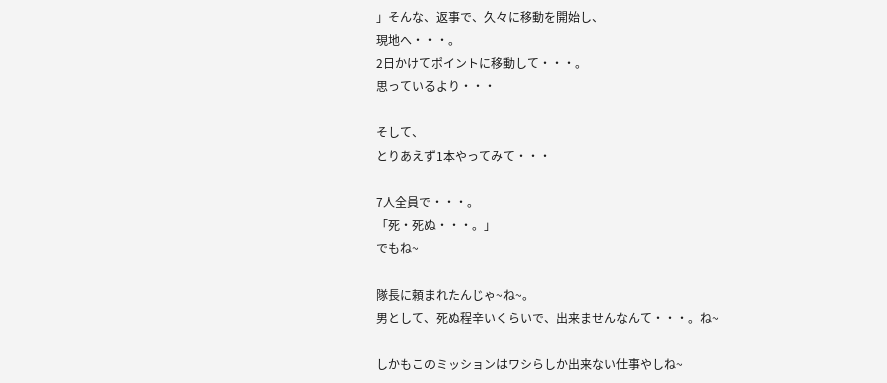」そんな、返事で、久々に移動を開始し、
現地へ・・・。
2日かけてポイントに移動して・・・。
思っているより・・・

そして、
とりあえず1本やってみて・・・

7人全員で・・・。
「死・死ぬ・・・。」
でもね~

隊長に頼まれたんじゃ~ね~。
男として、死ぬ程辛いくらいで、出来ませんなんて・・・。ね~

しかもこのミッションはワシらしか出来ない仕事やしね~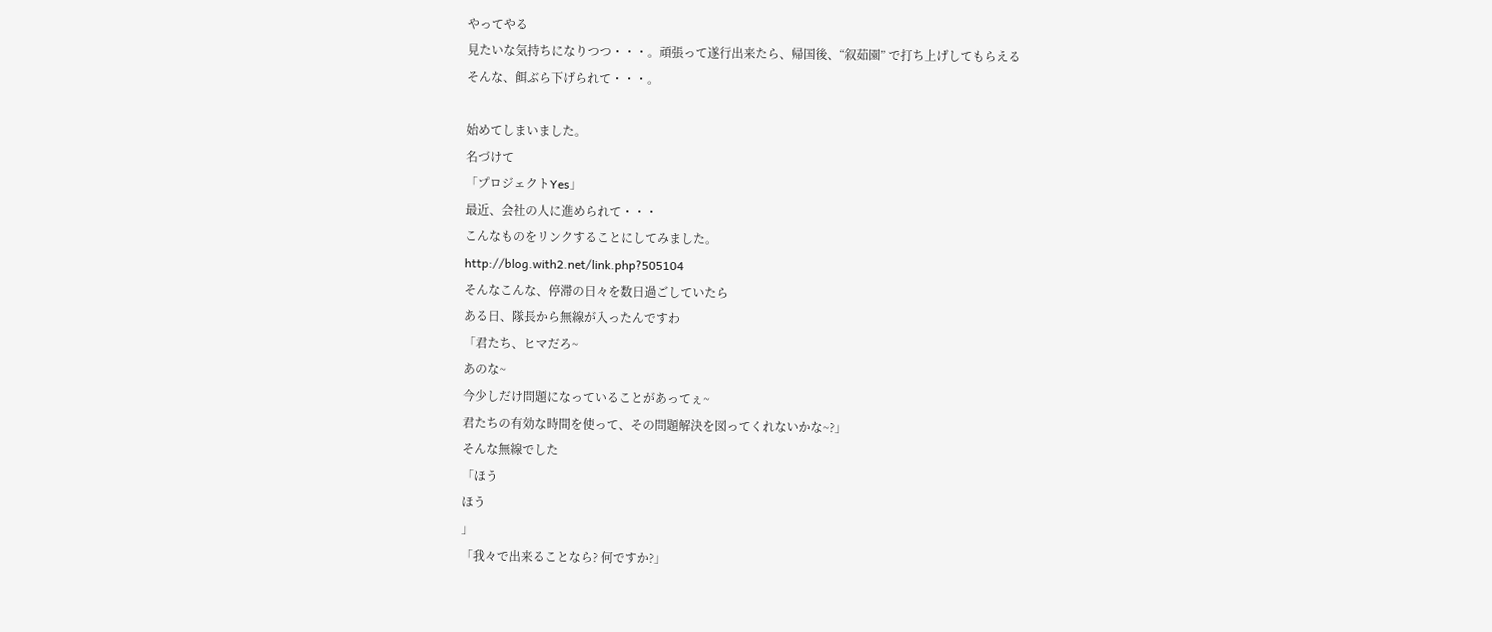やってやる
見たいな気持ちになりつつ・・・。頑張って遂行出来たら、帰国後、“叙茹園” で打ち上げしてもらえる
そんな、餌ぶら下げられて・・・。

始めてしまいました。
名づけて
「プロジェクトYes」
最近、会社の人に進められて・・・
こんなものをリンクすることにしてみました。
http://blog.with2.net/link.php?505104
そんなこんな、停滞の日々を数日過ごしていたら
ある日、隊長から無線が入ったんですわ
「君たち、ヒマだろ~
あのな~
今少しだけ問題になっていることがあってぇ~
君たちの有効な時間を使って、その問題解決を図ってくれないかな~?」
そんな無線でした
「ほう
ほう
」
「我々で出来ることなら? 何ですか?」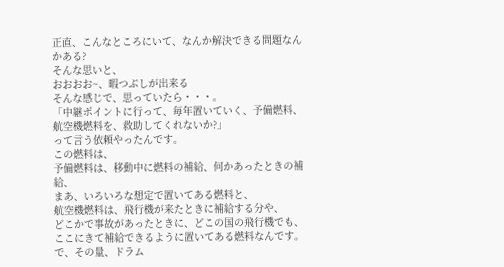正直、こんなところにいて、なんか解決できる問題なんかある?
そんな思いと、
おおおお~、暇つぶしが出来る
そんな感じで、思っていたら・・・。
「中継ポイントに行って、毎年置いていく、予備燃料、
航空機燃料を、救助してくれないか?」
って言う依頼やったんです。
この燃料は、
予備燃料は、移動中に燃料の補給、何かあったときの補給、
まあ、いろいろな想定で置いてある燃料と、
航空機燃料は、飛行機が来たときに補給する分や、
どこかで事故があったときに、どこの国の飛行機でも、
ここにきて補給できるように置いてある燃料なんです。
で、その量、ドラム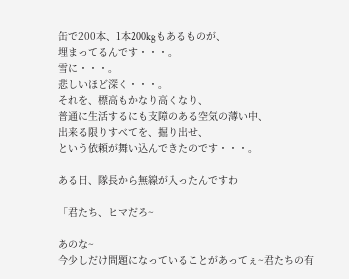缶で200本、1本200kgもあるものが、
埋まってるんです・・・。
雪に・・・。
悲しいほど深く・・・。
それを、標高もかなり高くなり、
普通に生活するにも支障のある空気の薄い中、
出来る限りすべてを、掘り出せ、
という依頼が舞い込んできたのです・・・。

ある日、隊長から無線が入ったんですわ

「君たち、ヒマだろ~

あのな~
今少しだけ問題になっていることがあってぇ~君たちの有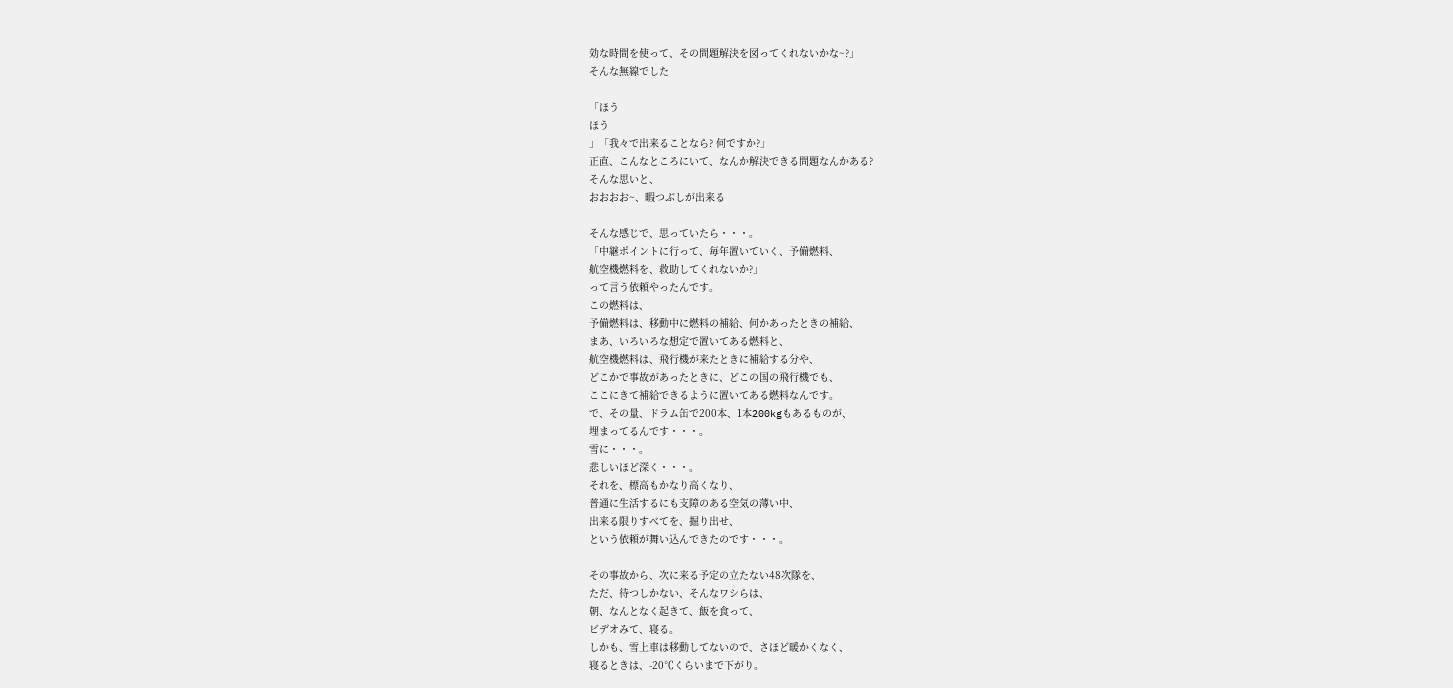効な時間を使って、その問題解決を図ってくれないかな~?」
そんな無線でした

「ほう
ほう
」「我々で出来ることなら? 何ですか?」
正直、こんなところにいて、なんか解決できる問題なんかある?
そんな思いと、
おおおお~、暇つぶしが出来る

そんな感じで、思っていたら・・・。
「中継ポイントに行って、毎年置いていく、予備燃料、
航空機燃料を、救助してくれないか?」
って言う依頼やったんです。
この燃料は、
予備燃料は、移動中に燃料の補給、何かあったときの補給、
まあ、いろいろな想定で置いてある燃料と、
航空機燃料は、飛行機が来たときに補給する分や、
どこかで事故があったときに、どこの国の飛行機でも、
ここにきて補給できるように置いてある燃料なんです。
で、その量、ドラム缶で200本、1本200kgもあるものが、
埋まってるんです・・・。
雪に・・・。
悲しいほど深く・・・。
それを、標高もかなり高くなり、
普通に生活するにも支障のある空気の薄い中、
出来る限りすべてを、掘り出せ、
という依頼が舞い込んできたのです・・・。

その事故から、次に来る予定の立たない48次隊を、
ただ、待つしかない、そんなワシらは、
朝、なんとなく起きて、飯を食って、
ビデオみて、寝る。
しかも、雪上車は移動してないので、さほど暖かくなく、
寝るときは、-20℃くらいまで下がり。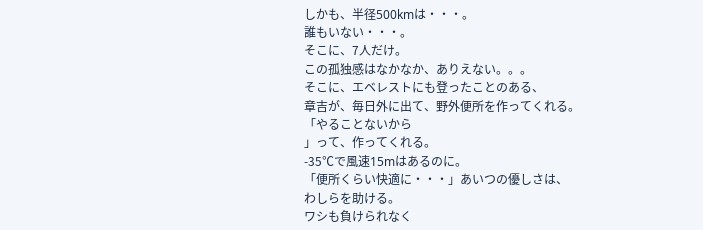しかも、半径500kmは・・・。
誰もいない・・・。
そこに、7人だけ。
この孤独感はなかなか、ありえない。。。
そこに、エベレストにも登ったことのある、
章吉が、毎日外に出て、野外便所を作ってくれる。
「やることないから
」って、作ってくれる。
-35℃で風速15mはあるのに。
「便所くらい快適に・・・」あいつの優しさは、
わしらを助ける。
ワシも負けられなく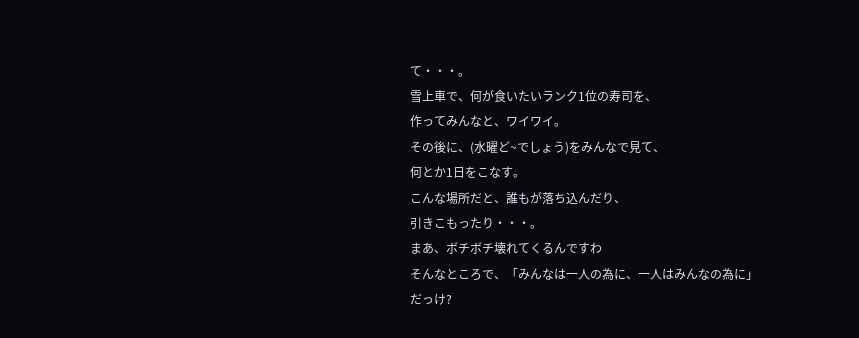て・・・。
雪上車で、何が食いたいランク1位の寿司を、
作ってみんなと、ワイワイ。
その後に、(水曜ど~でしょう)をみんなで見て、
何とか1日をこなす。
こんな場所だと、誰もが落ち込んだり、
引きこもったり・・・。
まあ、ボチボチ壊れてくるんですわ
そんなところで、「みんなは一人の為に、一人はみんなの為に」
だっけ?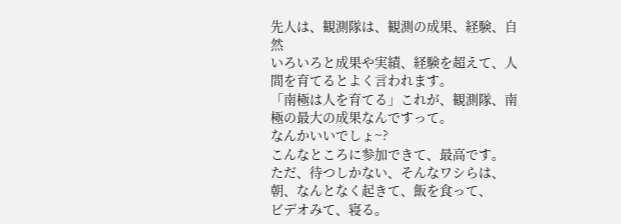先人は、観測隊は、観測の成果、経験、自然
いろいろと成果や実績、経験を超えて、人間を育てるとよく言われます。
「南極は人を育てる」これが、観測隊、南極の最大の成果なんですって。
なんかいいでしょ~?
こんなところに参加できて、最高です。
ただ、待つしかない、そんなワシらは、
朝、なんとなく起きて、飯を食って、
ビデオみて、寝る。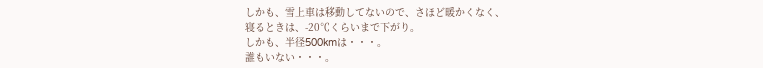しかも、雪上車は移動してないので、さほど暖かくなく、
寝るときは、-20℃くらいまで下がり。
しかも、半径500kmは・・・。
誰もいない・・・。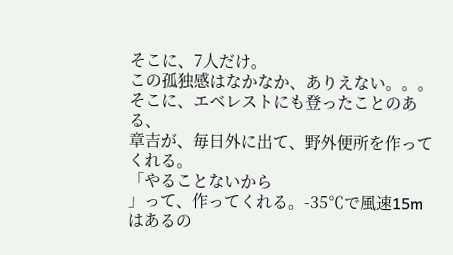そこに、7人だけ。
この孤独感はなかなか、ありえない。。。
そこに、エベレストにも登ったことのある、
章吉が、毎日外に出て、野外便所を作ってくれる。
「やることないから
」って、作ってくれる。-35℃で風速15mはあるの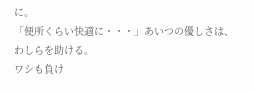に。
「便所くらい快適に・・・」あいつの優しさは、
わしらを助ける。
ワシも負け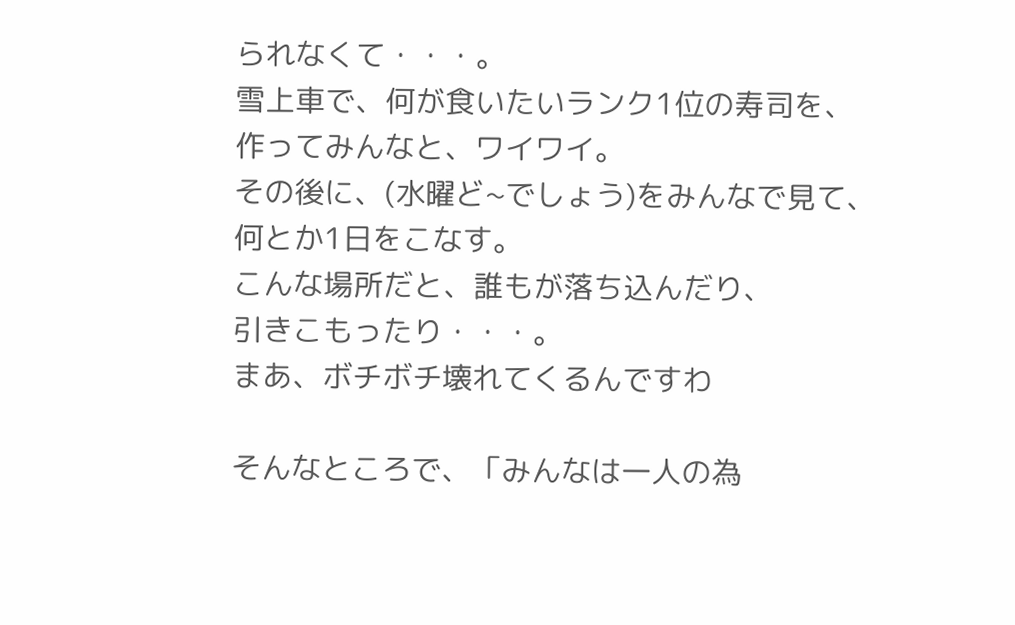られなくて・・・。
雪上車で、何が食いたいランク1位の寿司を、
作ってみんなと、ワイワイ。
その後に、(水曜ど~でしょう)をみんなで見て、
何とか1日をこなす。
こんな場所だと、誰もが落ち込んだり、
引きこもったり・・・。
まあ、ボチボチ壊れてくるんですわ

そんなところで、「みんなは一人の為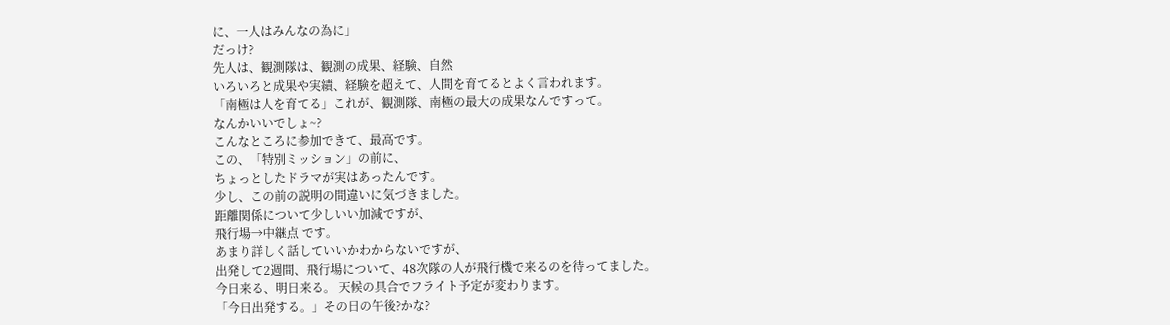に、一人はみんなの為に」
だっけ?
先人は、観測隊は、観測の成果、経験、自然
いろいろと成果や実績、経験を超えて、人間を育てるとよく言われます。
「南極は人を育てる」これが、観測隊、南極の最大の成果なんですって。
なんかいいでしょ~?
こんなところに参加できて、最高です。
この、「特別ミッション」の前に、
ちょっとしたドラマが実はあったんです。
少し、この前の説明の間違いに気づきました。
距離関係について少しいい加減ですが、
飛行場→中継点 です。
あまり詳しく話していいかわからないですが、
出発して2週間、飛行場について、48次隊の人が飛行機で来るのを待ってました。
今日来る、明日来る。 天候の具合でフライト予定が変わります。
「今日出発する。」その日の午後?かな?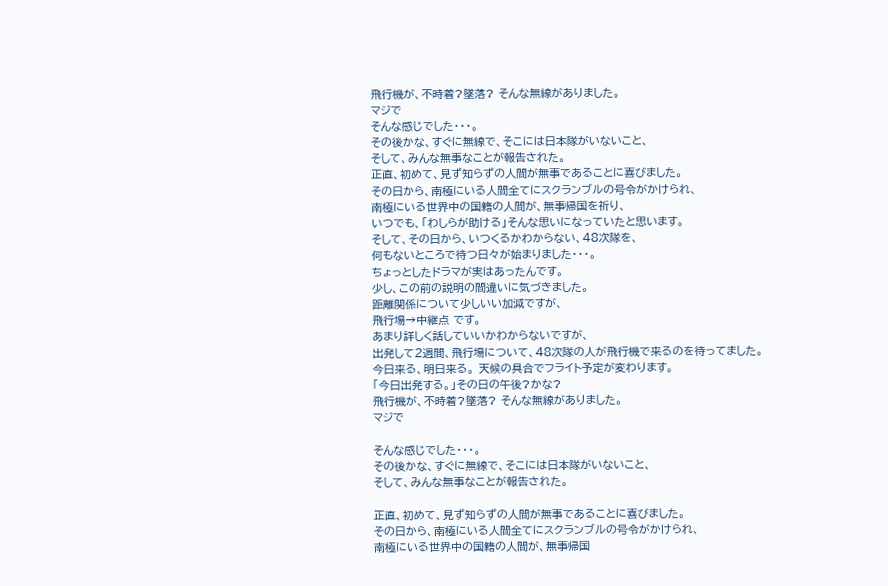飛行機が、不時着?墜落? そんな無線がありました。
マジで
そんな感じでした・・・。
その後かな、すぐに無線で、そこには日本隊がいないこと、
そして、みんな無事なことが報告された。
正直、初めて、見ず知らずの人間が無事であることに喜びました。
その日から、南極にいる人間全てにスクランブルの号令がかけられ、
南極にいる世界中の国籍の人間が、無事帰国を祈り、
いつでも、「わしらが助ける」そんな思いになっていたと思います。
そして、その日から、いつくるかわからない、48次隊を、
何もないところで待つ日々が始まりました・・・。
ちょっとしたドラマが実はあったんです。
少し、この前の説明の間違いに気づきました。
距離関係について少しいい加減ですが、
飛行場→中継点 です。
あまり詳しく話していいかわからないですが、
出発して2週間、飛行場について、48次隊の人が飛行機で来るのを待ってました。
今日来る、明日来る。 天候の具合でフライト予定が変わります。
「今日出発する。」その日の午後?かな?
飛行機が、不時着?墜落? そんな無線がありました。
マジで

そんな感じでした・・・。
その後かな、すぐに無線で、そこには日本隊がいないこと、
そして、みんな無事なことが報告された。

正直、初めて、見ず知らずの人間が無事であることに喜びました。
その日から、南極にいる人間全てにスクランブルの号令がかけられ、
南極にいる世界中の国籍の人間が、無事帰国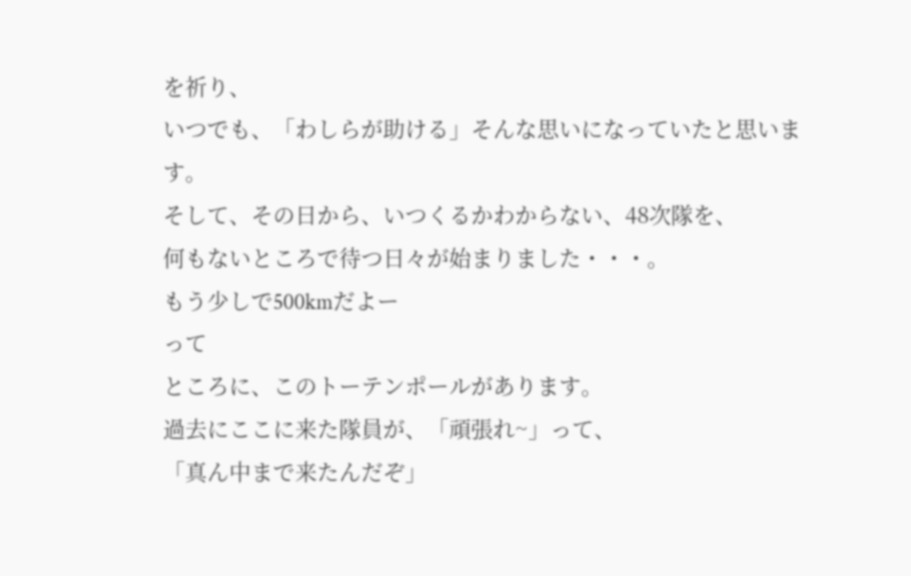を祈り、
いつでも、「わしらが助ける」そんな思いになっていたと思います。
そして、その日から、いつくるかわからない、48次隊を、
何もないところで待つ日々が始まりました・・・。
もう少しで500kmだよー
って
ところに、このトーテンポールがあります。
過去にここに来た隊員が、「頑張れ~」って、
「真ん中まで来たんだぞ」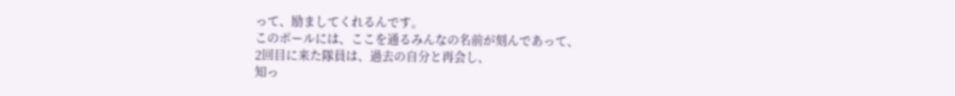って、励ましてくれるんです。
このポールには、ここを通るみんなの名前が刻んであって、
2回目に来た隊員は、過去の自分と再会し、
知っ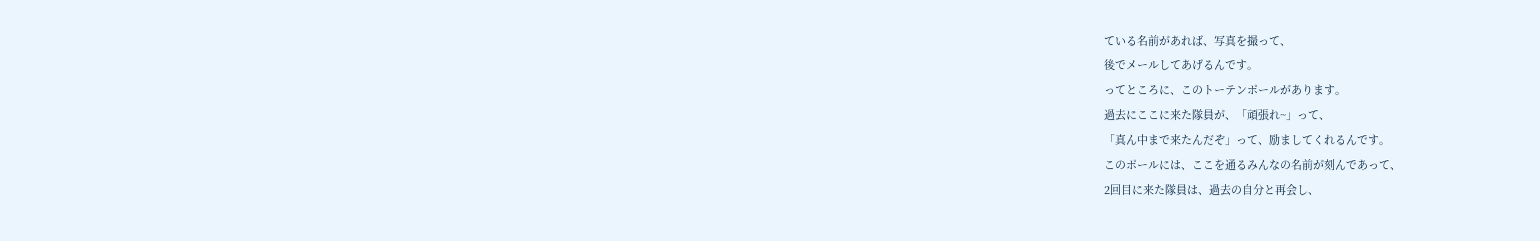ている名前があれば、写真を撮って、
後でメールしてあげるんです。
ってところに、このトーテンポールがあります。
過去にここに来た隊員が、「頑張れ~」って、
「真ん中まで来たんだぞ」って、励ましてくれるんです。
このポールには、ここを通るみんなの名前が刻んであって、
2回目に来た隊員は、過去の自分と再会し、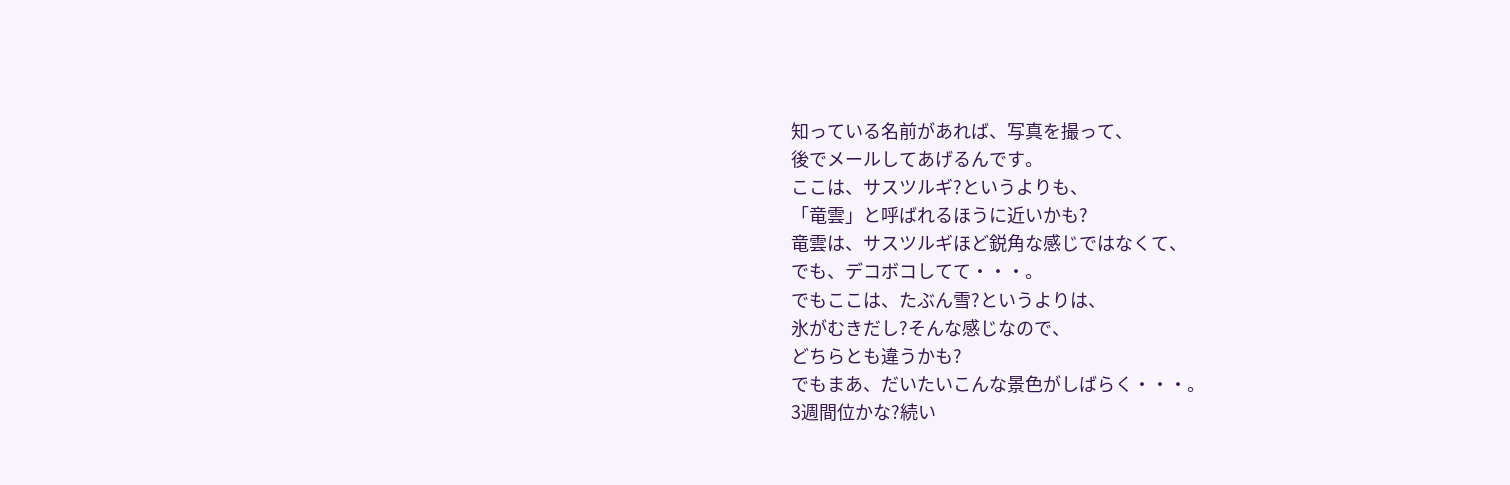知っている名前があれば、写真を撮って、
後でメールしてあげるんです。
ここは、サスツルギ?というよりも、
「竜雲」と呼ばれるほうに近いかも?
竜雲は、サスツルギほど鋭角な感じではなくて、
でも、デコボコしてて・・・。
でもここは、たぶん雪?というよりは、
氷がむきだし?そんな感じなので、
どちらとも違うかも?
でもまあ、だいたいこんな景色がしばらく・・・。
3週間位かな?続い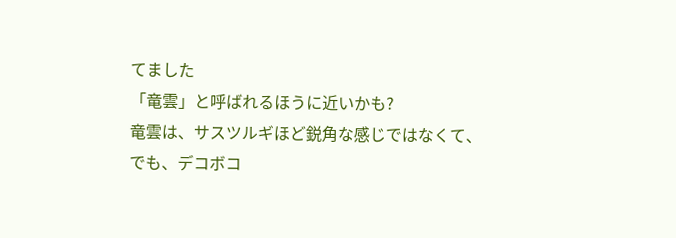てました
「竜雲」と呼ばれるほうに近いかも?
竜雲は、サスツルギほど鋭角な感じではなくて、
でも、デコボコ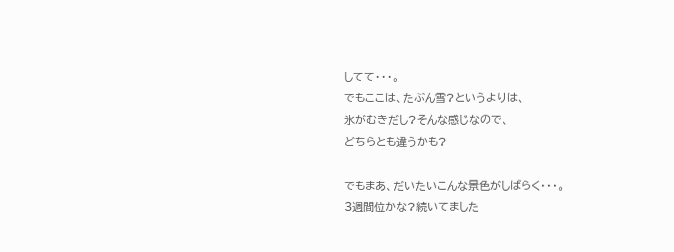してて・・・。
でもここは、たぶん雪?というよりは、
氷がむきだし?そんな感じなので、
どちらとも違うかも?

でもまあ、だいたいこんな景色がしばらく・・・。
3週間位かな?続いてました